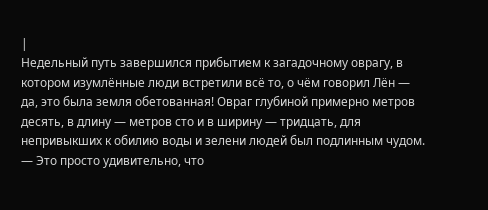|
Недельный путь завершился прибытием к загадочному оврагу, в котором изумлённые люди встретили всё то, о чём говорил Лён — да, это была земля обетованная! Овраг глубиной примерно метров десять, в длину — метров сто и в ширину — тридцать, для непривыкших к обилию воды и зелени людей был подлинным чудом.
— Это просто удивительно, что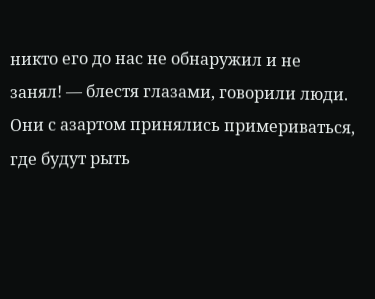никто его до нас не обнаружил и не занял! — блестя глазами, говорили люди.
Они с азартом принялись примериваться, где будут рыть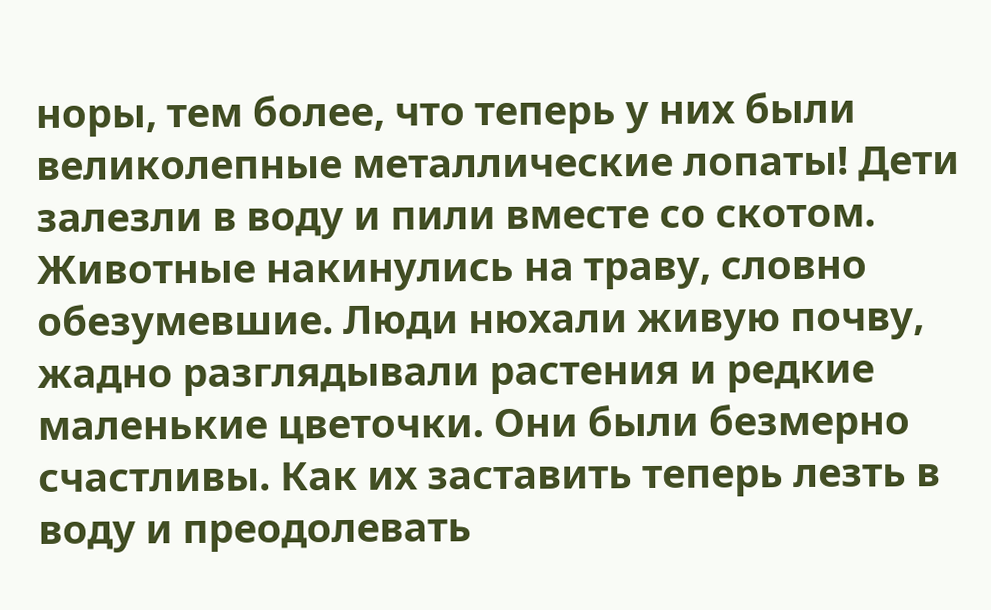норы, тем более, что теперь у них были великолепные металлические лопаты! Дети залезли в воду и пили вместе со скотом. Животные накинулись на траву, словно обезумевшие. Люди нюхали живую почву, жадно разглядывали растения и редкие маленькие цветочки. Они были безмерно счастливы. Как их заставить теперь лезть в воду и преодолевать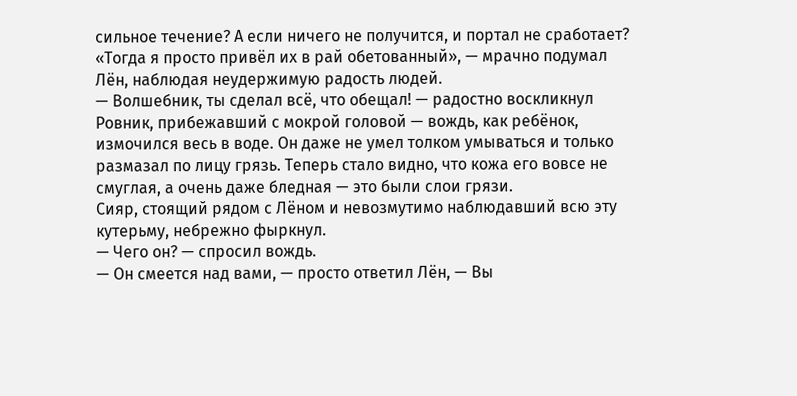сильное течение? А если ничего не получится, и портал не сработает?
«Тогда я просто привёл их в рай обетованный», — мрачно подумал Лён, наблюдая неудержимую радость людей.
— Волшебник, ты сделал всё, что обещал! — радостно воскликнул Ровник, прибежавший с мокрой головой — вождь, как ребёнок, измочился весь в воде. Он даже не умел толком умываться и только размазал по лицу грязь. Теперь стало видно, что кожа его вовсе не смуглая, а очень даже бледная — это были слои грязи.
Сияр, стоящий рядом с Лёном и невозмутимо наблюдавший всю эту кутерьму, небрежно фыркнул.
— Чего он? — спросил вождь.
— Он смеется над вами, — просто ответил Лён, — Вы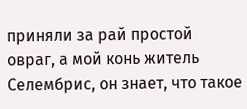приняли за рай простой овраг, а мой конь житель Селембрис, он знает, что такое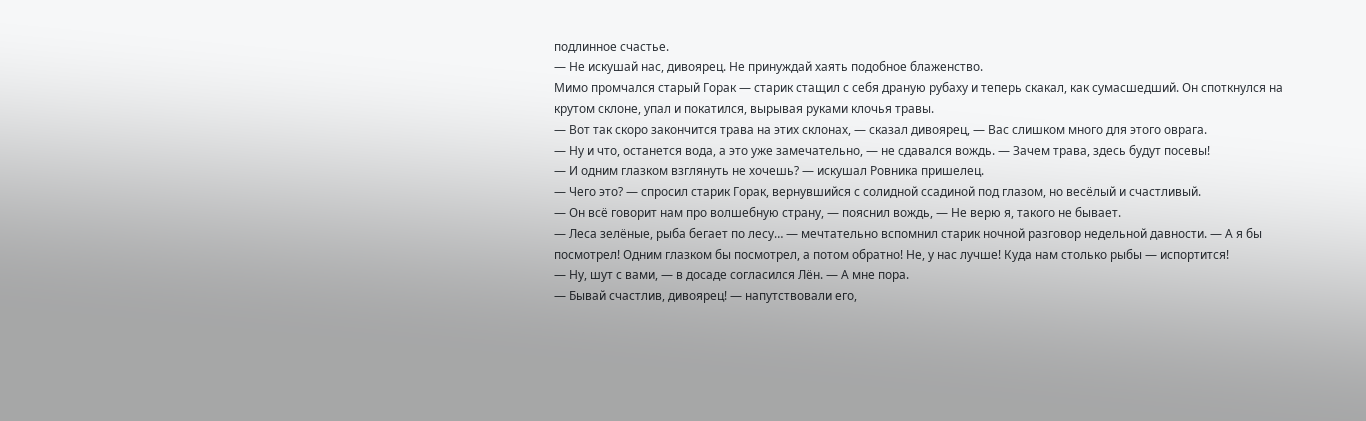подлинное счастье.
— Не искушай нас, дивоярец. Не принуждай хаять подобное блаженство.
Мимо промчался старый Горак — старик стащил с себя драную рубаху и теперь скакал, как сумасшедший. Он споткнулся на крутом склоне, упал и покатился, вырывая руками клочья травы.
— Вот так скоро закончится трава на этих склонах, — сказал дивоярец, — Вас слишком много для этого оврага.
— Ну и что, останется вода, а это уже замечательно, — не сдавался вождь. — Зачем трава, здесь будут посевы!
— И одним глазком взглянуть не хочешь? — искушал Ровника пришелец.
— Чего это? — спросил старик Горак, вернувшийся с солидной ссадиной под глазом, но весёлый и счастливый.
— Он всё говорит нам про волшебную страну, — пояснил вождь, — Не верю я, такого не бывает.
— Леса зелёные, рыба бегает по лесу… — мечтательно вспомнил старик ночной разговор недельной давности. — А я бы посмотрел! Одним глазком бы посмотрел, а потом обратно! Не, у нас лучше! Куда нам столько рыбы — испортится!
— Ну, шут с вами, — в досаде согласился Лён. — А мне пора.
— Бывай счастлив, дивоярец! — напутствовали его,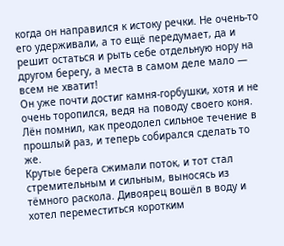когда он направился к истоку речки. Не очень-то его удерживали, а то ещё передумает, да и решит остаться и рыть себе отдельную нору на другом берегу, а места в самом деле мало — всем не хватит!
Он уже почти достиг камня-горбушки, хотя и не очень торопился, ведя на поводу своего коня. Лён помнил, как преодолел сильное течение в прошлый раз, и теперь собирался сделать то же.
Крутые берега сжимали поток, и тот стал стремительным и сильным, выносясь из тёмного раскола. Дивоярец вошёл в воду и хотел переместиться коротким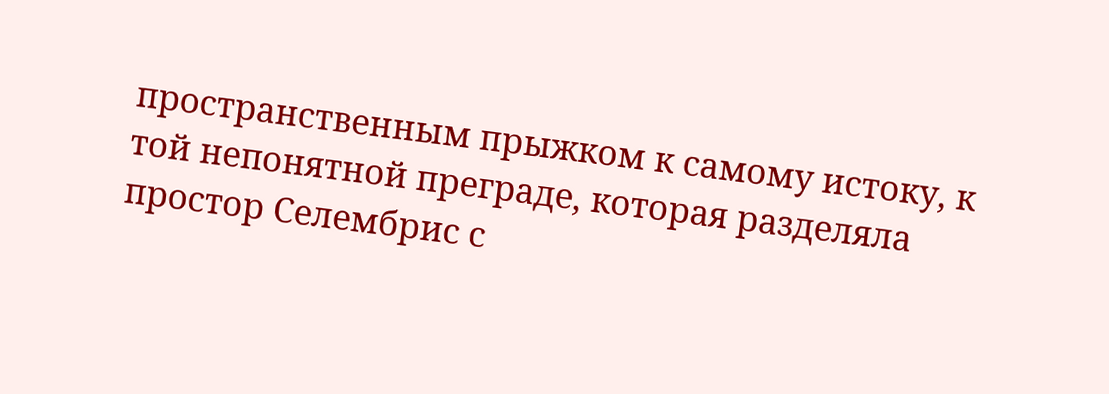пространственным прыжком к самому истоку, к той непонятной преграде, которая разделяла простор Селембрис с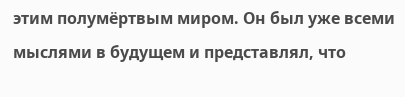этим полумёртвым миром. Он был уже всеми мыслями в будущем и представлял, что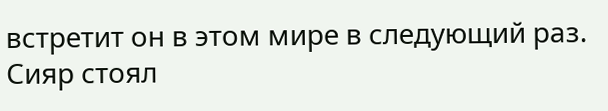встретит он в этом мире в следующий раз. Сияр стоял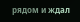рядом и ждал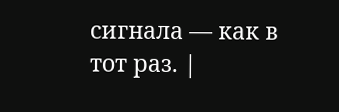сигнала — как в тот раз. |